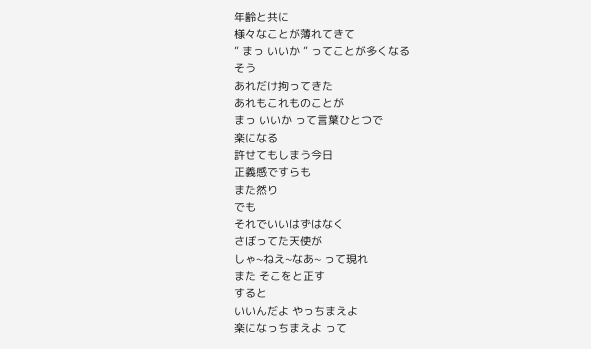年齢と共に
様々なことが薄れてきて
” まっ いいか ” ってことが多くなる
そう
あれだけ拘ってきた
あれもこれものことが
まっ いいか って言葉ひとつで
楽になる
許せてもしまう今日
正義感ですらも
また然り
でも
それでいいはずはなく
さぼってた天使が
しゃ~ねえ~なあ~ って現れ
また そこをと正す
すると
いいんだよ やっちまえよ
楽になっちまえよ って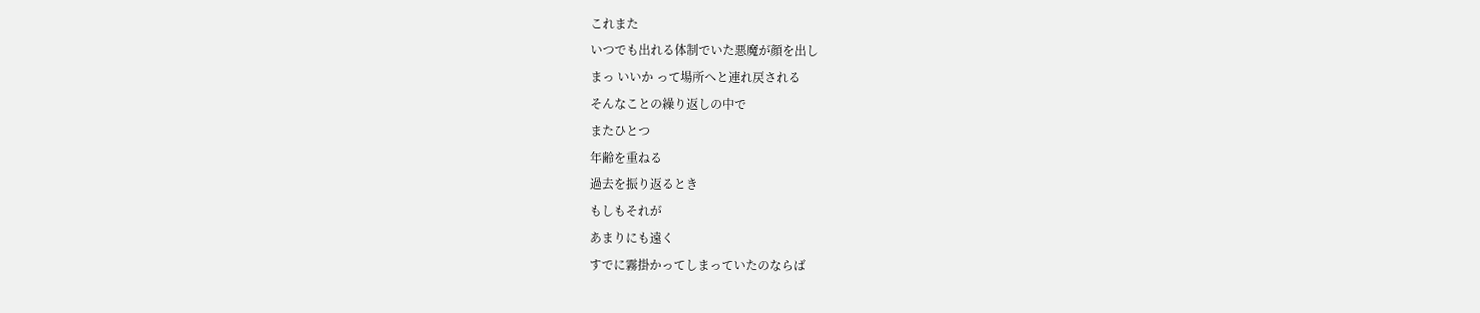これまた
いつでも出れる体制でいた悪魔が顔を出し
まっ いいか って場所へと連れ戻される
そんなことの繰り返しの中で
またひとつ
年齢を重ねる
過去を振り返るとき
もしもそれが
あまりにも遠く
すでに霧掛かってしまっていたのならば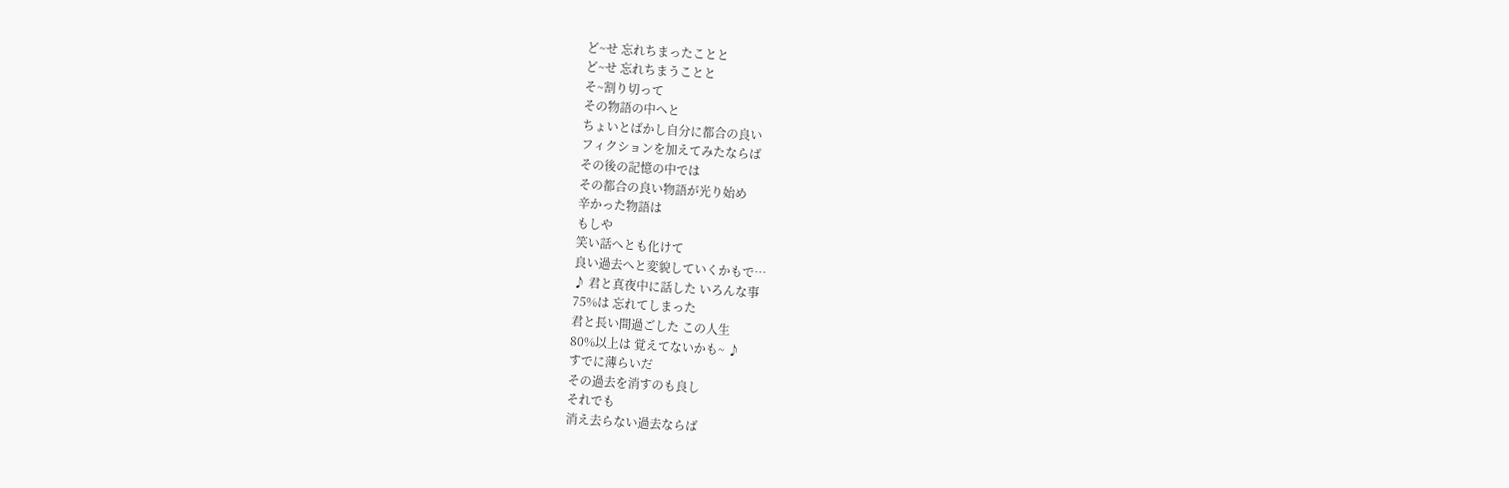ど~せ 忘れちまったことと
ど~せ 忘れちまうことと
そ~割り切って
その物語の中へと
ちょいとばかし自分に都合の良い
フィクションを加えてみたならば
その後の記憶の中では
その都合の良い物語が光り始め
辛かった物語は
もしや
笑い話へとも化けて
良い過去へと変貌していくかもで…
♪ 君と真夜中に話した いろんな事
75%は 忘れてしまった
君と長い間過ごした この人生
80%以上は 覚えてないかも~ ♪
すでに薄らいだ
その過去を消すのも良し
それでも
消え去らない過去ならば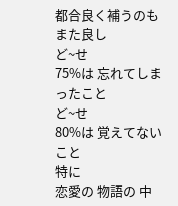都合良く補うのも また良し
ど~せ
75%は 忘れてしまったこと
ど~せ
80%は 覚えてないこと
特に
恋愛の 物語の 中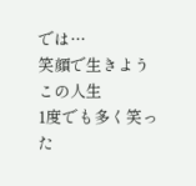では…
笑顔で生きよう
この人生
1度でも多く笑った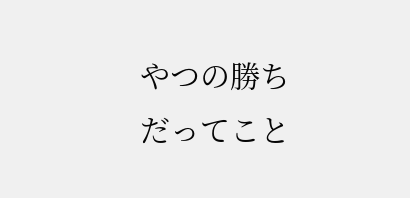やつの勝ちだってこと